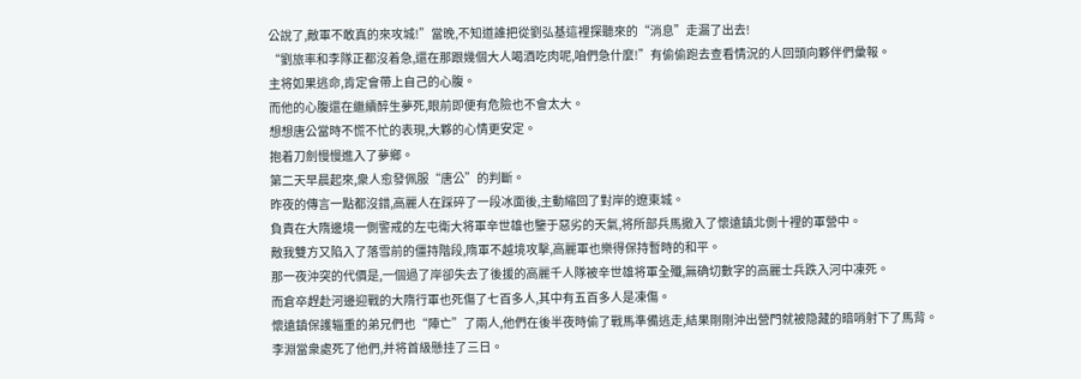公說了,敵軍不敢真的來攻城!”當晚,不知道誰把從劉弘基這裡探聽來的“消息”走漏了出去!
“劉旅率和李隊正都沒着急,還在那跟幾個大人喝酒吃肉呢,咱們急什麼!”有偷偷跑去查看情況的人回頭向夥伴們彙報。
主将如果逃命,肯定會帶上自己的心腹。
而他的心腹還在繼續醉生夢死,眼前即便有危險也不會太大。
想想唐公當時不慌不忙的表現,大夥的心情更安定。
抱着刀劍慢慢進入了夢鄉。
第二天早晨起來,衆人愈發佩服“唐公”的判斷。
昨夜的傳言一點都沒錯,高麗人在踩碎了一段冰面後,主動縮回了對岸的遼東城。
負責在大隋邊境一側警戒的左屯衛大将軍辛世雄也鑒于惡劣的天氣,将所部兵馬撤入了懷遠鎮北側十裡的軍營中。
敵我雙方又陷入了落雪前的僵持階段,隋軍不越境攻擊,高麗軍也樂得保持暫時的和平。
那一夜沖突的代價是,一個過了岸卻失去了後援的高麗千人隊被辛世雄将軍全殲,無确切數字的高麗士兵跌入河中凍死。
而倉卒趕赴河邊迎戰的大隋行軍也死傷了七百多人,其中有五百多人是凍傷。
懷遠鎮保護辎重的弟兄們也“陣亡”了兩人,他們在後半夜時偷了戰馬準備逃走,結果剛剛沖出營門就被隐藏的暗哨射下了馬背。
李淵當衆處死了他們,并将首級懸挂了三日。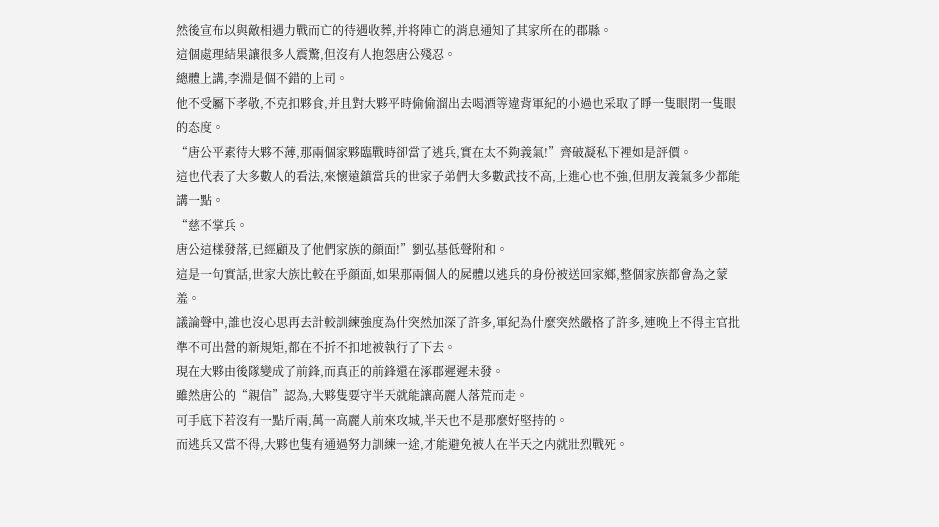然後宣布以與敵相遇力戰而亡的待遇收葬,并将陣亡的消息通知了其家所在的郡縣。
這個處理結果讓很多人震驚,但沒有人抱怨唐公殘忍。
總體上講,李淵是個不錯的上司。
他不受屬下孝敬,不克扣夥食,并且對大夥平時偷偷溜出去喝酒等違背軍紀的小過也采取了睜一隻眼閉一隻眼的态度。
“唐公平素待大夥不薄,那兩個家夥臨戰時卻當了逃兵,實在太不夠義氣!”齊破凝私下裡如是評價。
這也代表了大多數人的看法,來懷遠鎮當兵的世家子弟們大多數武技不高,上進心也不強,但朋友義氣多少都能講一點。
“慈不掌兵。
唐公這樣發落,已經顧及了他們家族的顔面!”劉弘基低聲附和。
這是一句實話,世家大族比較在乎顔面,如果那兩個人的屍體以逃兵的身份被送回家鄉,整個家族都會為之蒙羞。
議論聲中,誰也沒心思再去計較訓練強度為什突然加深了許多,軍紀為什麼突然嚴格了許多,連晚上不得主官批準不可出營的新規矩,都在不折不扣地被執行了下去。
現在大夥由後隊變成了前鋒,而真正的前鋒還在涿郡遲遲未發。
雖然唐公的“親信”認為,大夥隻要守半天就能讓高麗人落荒而走。
可手底下若沒有一點斤兩,萬一高麗人前來攻城,半天也不是那麼好堅持的。
而逃兵又當不得,大夥也隻有通過努力訓練一途,才能避免被人在半天之内就壯烈戰死。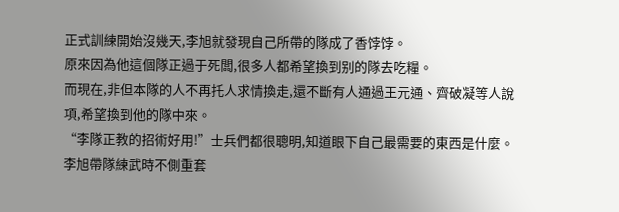正式訓練開始沒幾天,李旭就發現自己所帶的隊成了香饽饽。
原來因為他這個隊正過于死闆,很多人都希望換到别的隊去吃糧。
而現在,非但本隊的人不再托人求情換走,還不斷有人通過王元通、齊破凝等人說項,希望換到他的隊中來。
“李隊正教的招術好用!”士兵們都很聰明,知道眼下自己最需要的東西是什麼。
李旭帶隊練武時不側重套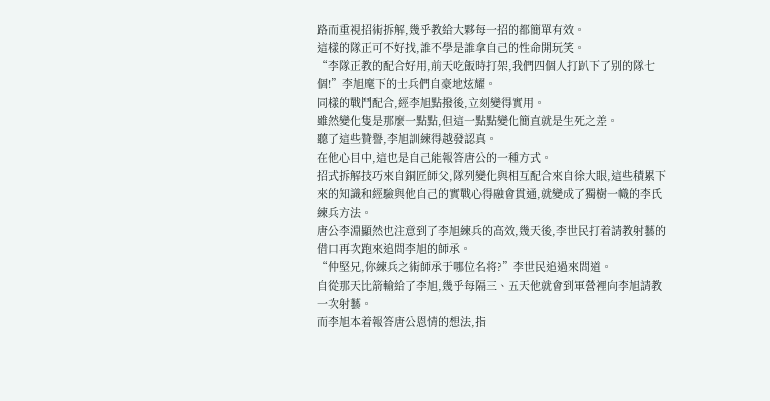路而重視招術拆解,幾乎教給大夥每一招的都簡單有效。
這樣的隊正可不好找,誰不學是誰拿自己的性命開玩笑。
“李隊正教的配合好用,前天吃飯時打架,我們四個人打趴下了别的隊七個!”李旭麾下的士兵們自豪地炫耀。
同樣的戰鬥配合,經李旭點撥後,立刻變得實用。
雖然變化隻是那麼一點點,但這一點點變化簡直就是生死之差。
聽了這些贊譽,李旭訓練得越發認真。
在他心目中,這也是自己能報答唐公的一種方式。
招式拆解技巧來自銅匠師父,隊列變化與相互配合來自徐大眼,這些積累下來的知識和經驗與他自己的實戰心得融會貫通,就變成了獨樹一幟的李氏練兵方法。
唐公李淵顯然也注意到了李旭練兵的高效,幾天後,李世民打着請教射藝的借口再次跑來追問李旭的師承。
“仲堅兄,你練兵之術師承于哪位名将?”李世民追過來問道。
自從那天比箭輸給了李旭,幾乎每隔三、五天他就會到軍營裡向李旭請教一次射藝。
而李旭本着報答唐公恩情的想法,指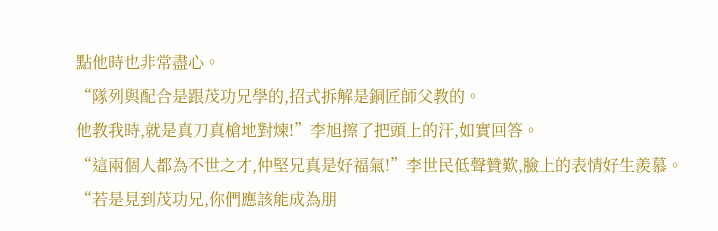點他時也非常盡心。
“隊列與配合是跟茂功兄學的,招式拆解是銅匠師父教的。
他教我時,就是真刀真槍地對煉!”李旭擦了把頭上的汗,如實回答。
“這兩個人都為不世之才,仲堅兄真是好福氣!”李世民低聲贊歎,臉上的表情好生羨慕。
“若是見到茂功兄,你們應該能成為朋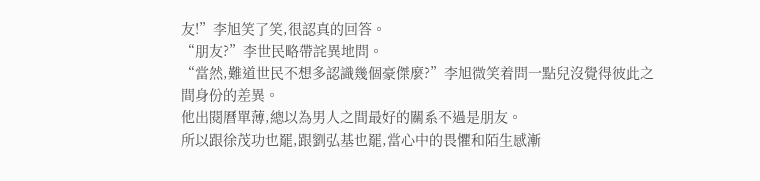友!”李旭笑了笑,很認真的回答。
“朋友?”李世民略帶詫異地問。
“當然,難道世民不想多認識幾個豪傑麼?”李旭微笑着問一點兒沒覺得彼此之間身份的差異。
他出閱曆單薄,總以為男人之間最好的關系不過是朋友。
所以跟徐茂功也罷,跟劉弘基也罷,當心中的畏懼和陌生感漸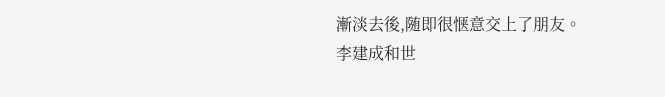漸淡去後,随即很惬意交上了朋友。
李建成和世